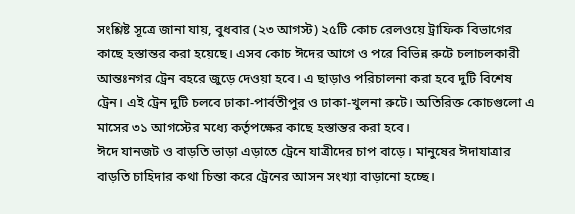সংশ্লিষ্ট সূত্রে জানা যায়, বুধবার (২৩ আগস্ট) ২৫টি কোচ রেলওয়ে ট্রাফিক বিভাগের কাছে হস্তান্তর করা হয়েছে। এসব কোচ ঈদের আগে ও পরে বিভিন্ন রুটে চলাচলকারী আন্তঃনগর ট্রেন বহরে জুড়ে দেওয়া হবে। এ ছাড়াও পরিচালনা করা হবে দুটি বিশেষ ট্রেন। এই ট্রেন দুটি চলবে ঢাকা-পার্বতীপুর ও ঢাকা-খুলনা রুটে। অতিরিক্ত কোচগুলো এ মাসের ৩১ আগস্টের মধ্যে কর্তৃপক্ষের কাছে হস্তান্তর করা হবে।
ঈদে যানজট ও বাড়তি ভাড়া এড়াতে ট্রেনে যাত্রীদের চাপ বাড়ে। মানুষের ঈদাযাত্রার বাড়তি চাহিদার কথা চিন্তা করে ট্রেনের আসন সংখ্যা বাড়ানো হচ্ছে।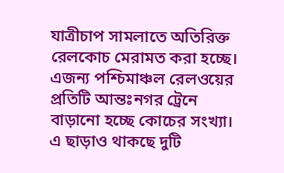যাত্রীচাপ সামলাতে অতিরিক্ত রেলকোচ মেরামত করা হচ্ছে। এজন্য পশ্চিমাঞ্চল রেলওয়ের প্রতিটি আন্তঃনগর ট্রেনে বাড়ানো হচ্ছে কোচের সংখ্যা। এ ছাড়াও থাকছে দুটি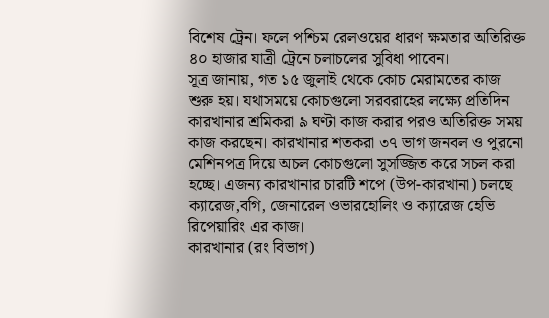বিশেষ ট্রেন। ফলে পশ্চিম রেলওয়ের ধারণ ক্ষমতার অতিরিক্ত ৪০ হাজার যাত্রী ট্রেনে চলাচলের সুবিধা পাবেন।
সূত্র জানায়, গত ১৫ জুলাই থেকে কোচ মেরামতের কাজ শুরু হয়। যথাসময়ে কোচগুলো সরবরাহের লক্ষ্যে প্রতিদিন কারখানার শ্রমিকরা ৯ ঘণ্টা কাজ করার পরও অতিরিক্ত সময় কাজ করছেন। কারখানার শতকরা ৩৭ ভাগ জনবল ও পুরনো মেশিনপত্র দিয়ে অচল কোচগুলো সুসজ্জিত করে সচল করা হচ্ছে। এজন্য কারখানার চারটি শপে (উপ-কারখানা) চলছে ক্যারেজ,বগি, জেনারেল ওভারহোলিং ও ক্যারেজ হেভি রিপেয়ারিং এর কাজ।
কারখানার (রং বিভাগ)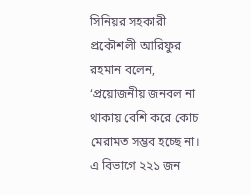সিনিয়র সহকারী প্রকৌশলী আরিফুর রহমান বলেন, ‘প্রয়োজনীয় জনবল না থাকায় বেশি করে কোচ মেরামত সম্ভব হচ্ছে না। এ বিভাগে ২২১ জন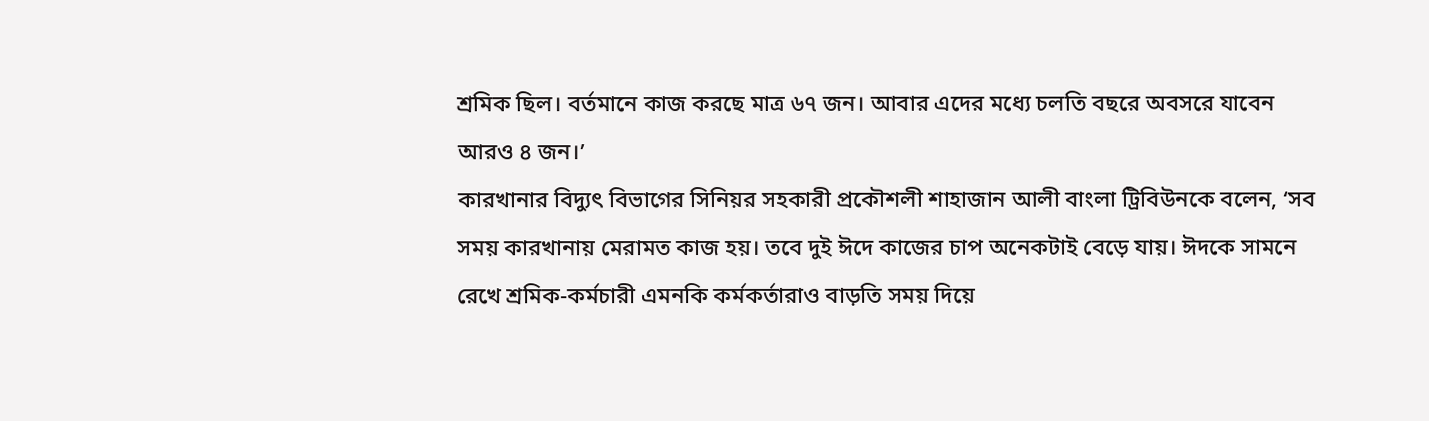শ্রমিক ছিল। বর্তমানে কাজ করছে মাত্র ৬৭ জন। আবার এদের মধ্যে চলতি বছরে অবসরে যাবেন আরও ৪ জন।’
কারখানার বিদ্যুৎ বিভাগের সিনিয়র সহকারী প্রকৌশলী শাহাজান আলী বাংলা ট্রিবিউনকে বলেন, ‘সব সময় কারখানায় মেরামত কাজ হয়। তবে দুই ঈদে কাজের চাপ অনেকটাই বেড়ে যায়। ঈদকে সামনে রেখে শ্রমিক-কর্মচারী এমনকি কর্মকর্তারাও বাড়তি সময় দিয়ে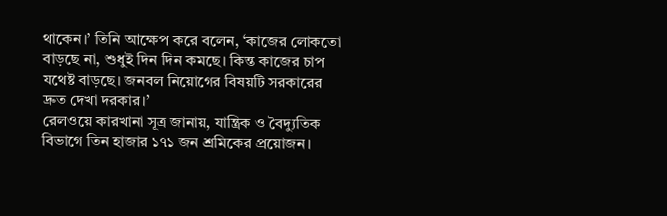থাকেন।’ তিনি আক্ষেপ করে বলেন, ‘কাজের লোকতো বাড়ছে না, শুধুই দিন দিন কমছে। কিন্ত কাজের চাপ যথেষ্ট বাড়ছে। জনবল নিয়োগের বিষয়টি সরকারের দ্রুত দেখা দরকার।’
রেলওয়ে কারখানা সূত্র জানায়, যান্ত্রিক ও বৈদ্যুতিক বিভাগে তিন হাজার ১৭১ জন শ্রমিকের প্রয়োজন।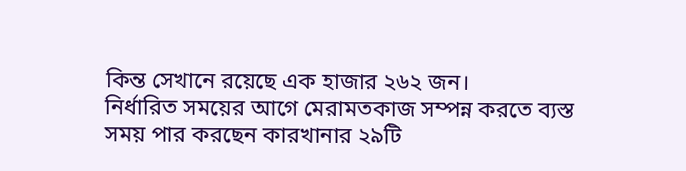কিন্ত সেখানে রয়েছে এক হাজার ২৬২ জন।
নির্ধারিত সময়ের আগে মেরামতকাজ সম্পন্ন করতে ব্যস্ত সময় পার করছেন কারখানার ২৯টি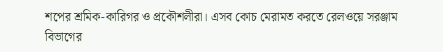শপের শ্রমিক-কারিগর ও প্রকৌশলীরা। এসব কোচ মেরামত করতে রেলওয়ে সরঞ্জাম বিভাগের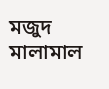মজুদ মালামাল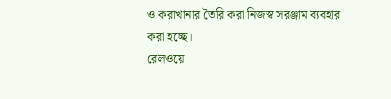ও করাখানার তৈরি করা নিজস্ব সরঞ্জাম ব্যবহার করা হচ্ছে।
রেলওয়ে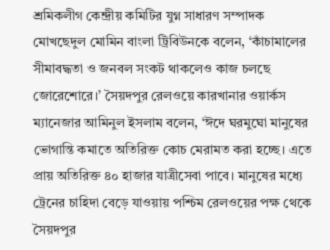শ্রমিকলীগ কেন্দ্রীয় কমিটির যুগ্ন সাধারণ সম্পাদক মোখছেদুল মোমিন বাংলা ট্রিবিউনকে বলেন, ‘কাঁচামালের সীমাবদ্ধতা ও জনবল সংকট থাকলেও কাজ চলছে জোরেশোরে।’ সৈয়দপুর রেলওয়ে কারখানার ওয়ার্কস ম্যানেজার আমিনুল ইসলাম বলেন, ‘ঈদে ঘরমুঘো মানুষের ভোগান্তি কমাতে অতিরিক্ত কোচ মেরামত করা হচ্ছে। এতে প্রায় অতিরিক্ত ৪০ হাজার যাত্রীসেবা পাবে। মানুষের মধ্যে ট্রেনের চাহিদা বেড়ে যাওয়ায় পশ্চিম রেলওয়ের পক্ষ থেকে সৈয়দপুর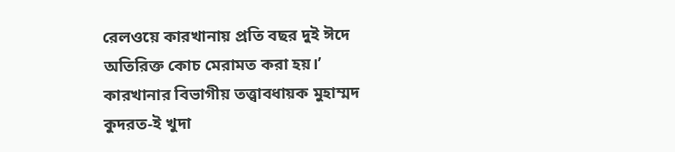রেলওয়ে কারখানায় প্রতি বছর দুই ঈদে অতিরিক্ত কোচ মেরামত করা হয়।’
কারখানার বিভাগীয় তত্ত্বাবধায়ক মুহাম্মদ কুদরত-ই খুদা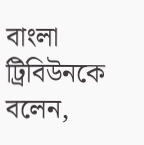বাংলা ট্রিবিউনকে বলেন,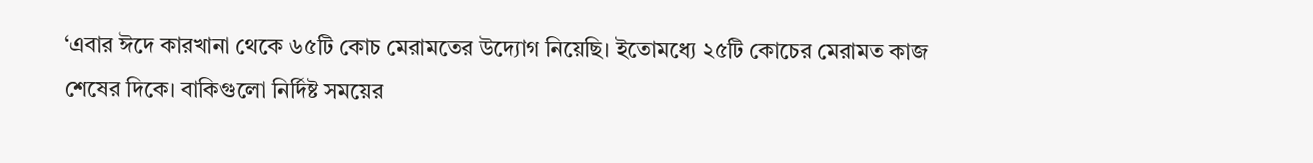‘এবার ঈদে কারখানা থেকে ৬৫টি কোচ মেরামতের উদ্যোগ নিয়েছি। ইতোমধ্যে ২৫টি কোচের মেরামত কাজ শেষের দিকে। বাকিগুলো নির্দিষ্ট সময়ের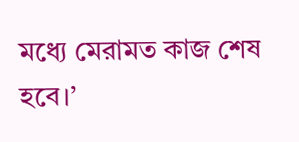মধ্যে মেরামত কাজ শেষ হবে।’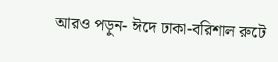আরও পড়ুন- ঈদে ঢাকা-বরিশাল রুটে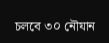চলবে ৩০ নৌযান